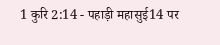1 कुरि 2:14 - पहाड़ी महासुई14 पर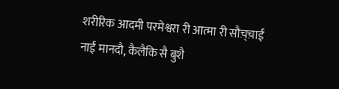शरीरिक आदमी परमेश्वरा री आत्मा री सौच़्च़ाई नाईं मानदौ, कैलैकि सै बुशै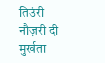तिउंरी नौज़री दी मुर्खता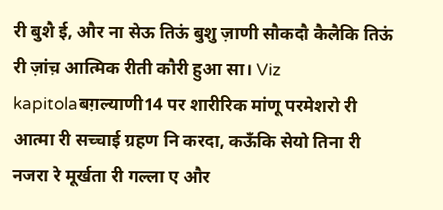री बुशै ई, और ना सेऊ तिऊं बुशु ज़ाणी सौकदौ कैलैकि तिऊं री ज़ांच़ आत्मिक रीती कौरी हुआ सा। Viz kapitolaबग़ल्याणी14 पर शारीरिक मांणू परमेशरो री आत्मा री सच्चाई ग्रहण नि करदा, कऊँकि सेयो तिना री नजरा रे मूर्खता री गल्ला ए और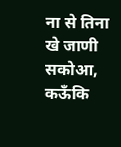ना से तिना खे जाणी सकोआ, कऊँकि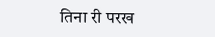तिना री परख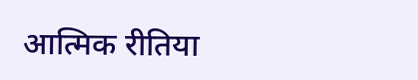आत्मिक रीतिया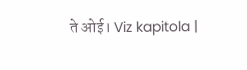ते ओई। Viz kapitola |